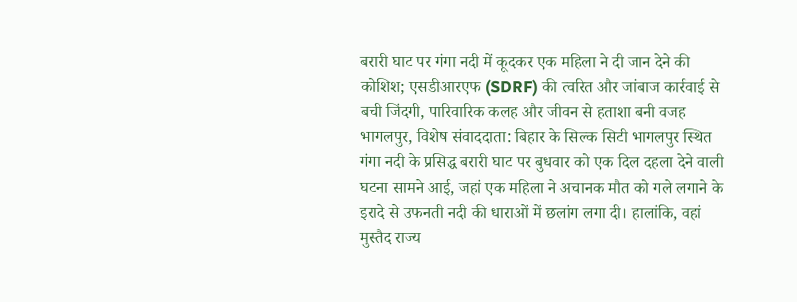बरारी घाट पर गंगा नदी में कूदकर एक महिला ने दी जान देने की कोशिश; एसडीआरएफ (SDRF) की त्वरित और जांबाज कार्रवाई से बची जिंदगी, पारिवारिक कलह और जीवन से हताशा बनी वजह
भागलपुर, विशेष संवाददाता: बिहार के सिल्क सिटी भागलपुर स्थित गंगा नदी के प्रसिद्ध बरारी घाट पर बुधवार को एक दिल दहला देने वाली घटना सामने आई, जहां एक महिला ने अचानक मौत को गले लगाने के इरादे से उफनती नदी की धाराओं में छलांग लगा दी। हालांकि, वहां मुस्तैद राज्य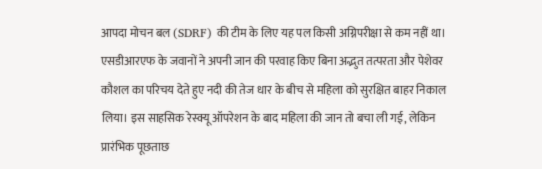आपदा मोचन बल (SDRF) की टीम के लिए यह पल किसी अग्निपरीक्षा से कम नहीं था। एसडीआरएफ के जवानों ने अपनी जान की परवाह किए बिना अद्भुत तत्परता और पेशेवर कौशल का परिचय देते हुए नदी की तेज धार के बीच से महिला को सुरक्षित बाहर निकाल लिया। इस साहसिक रेस्क्यू ऑपरेशन के बाद महिला की जान तो बचा ली गई, लेकिन प्रारंभिक पूछताछ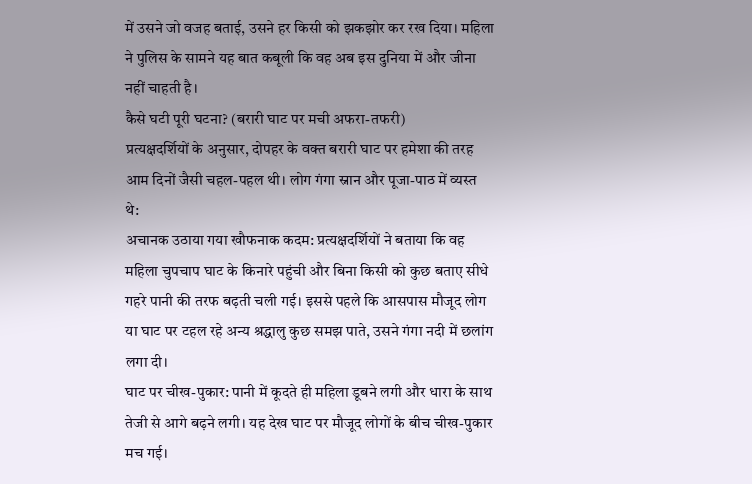में उसने जो वजह बताई, उसने हर किसी को झकझोर कर रख दिया। महिला ने पुलिस के सामने यह बात कबूली कि वह अब इस दुनिया में और जीना नहीं चाहती है।
कैसे घटी पूरी घटना? (बरारी घाट पर मची अफरा-तफरी)
प्रत्यक्षदर्शियों के अनुसार, दोपहर के वक्त बरारी घाट पर हमेशा की तरह आम दिनों जैसी चहल-पहल थी। लोग गंगा स्नान और पूजा-पाठ में व्यस्त थे:
अचानक उठाया गया खौफनाक कदम: प्रत्यक्षदर्शियों ने बताया कि वह महिला चुपचाप घाट के किनारे पहुंची और बिना किसी को कुछ बताए सीधे गहरे पानी की तरफ बढ़ती चली गई। इससे पहले कि आसपास मौजूद लोग या घाट पर टहल रहे अन्य श्रद्धालु कुछ समझ पाते, उसने गंगा नदी में छलांग लगा दी।
घाट पर चीख-पुकार: पानी में कूदते ही महिला डूबने लगी और धारा के साथ तेजी से आगे बढ़ने लगी। यह देख घाट पर मौजूद लोगों के बीच चीख-पुकार मच गई।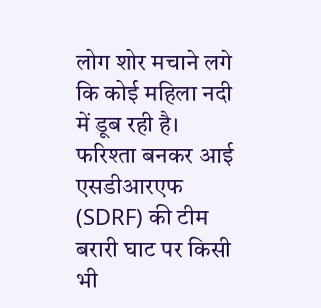लोग शोर मचाने लगे कि कोई महिला नदी में डूब रही है।
फरिश्ता बनकर आई एसडीआरएफ (SDRF) की टीम
बरारी घाट पर किसी भी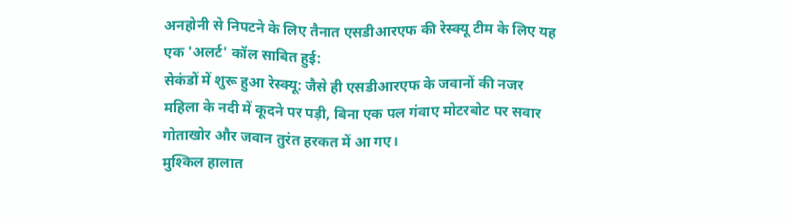अनहोनी से निपटने के लिए तैनात एसडीआरएफ की रेस्क्यू टीम के लिए यह एक 'अलर्ट' कॉल साबित हुई:
सेकंडों में शुरू हुआ रेस्क्यू: जैसे ही एसडीआरएफ के जवानों की नजर महिला के नदी में कूदने पर पड़ी, बिना एक पल गंवाए मोटरबोट पर सवार गोताखोर और जवान तुरंत हरकत में आ गए।
मुश्किल हालात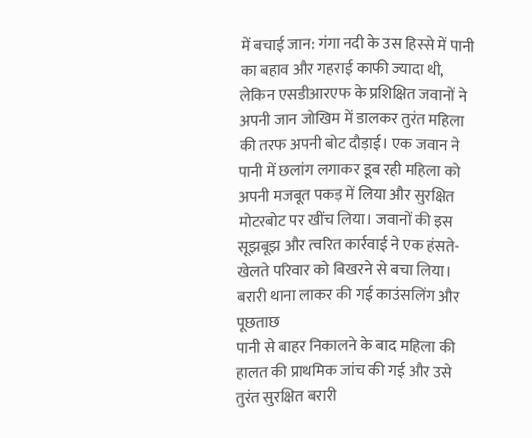में बचाई जान: गंगा नदी के उस हिस्से में पानी का बहाव और गहराई काफी ज्यादा थी, लेकिन एसडीआरएफ के प्रशिक्षित जवानों ने अपनी जान जोखिम में डालकर तुरंत महिला की तरफ अपनी बोट दौड़ाई। एक जवान ने पानी में छलांग लगाकर डूब रही महिला को अपनी मजबूत पकड़ में लिया और सुरक्षित मोटरबोट पर खींच लिया। जवानों की इस सूझबूझ और त्वरित कार्रवाई ने एक हंसते-खेलते परिवार को बिखरने से बचा लिया।
बरारी थाना लाकर की गई काउंसलिंग और पूछताछ
पानी से बाहर निकालने के बाद महिला की हालत की प्राथमिक जांच की गई और उसे तुरंत सुरक्षित बरारी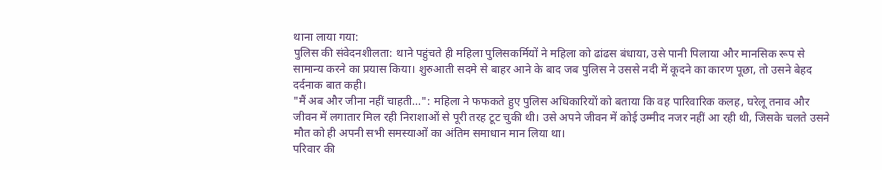थाना लाया गया:
पुलिस की संवेदनशीलता: थाने पहुंचते ही महिला पुलिसकर्मियों ने महिला को ढांढस बंधाया, उसे पानी पिलाया और मानसिक रूप से सामान्य करने का प्रयास किया। शुरुआती सदमे से बाहर आने के बाद जब पुलिस ने उससे नदी में कूदने का कारण पूछा, तो उसने बेहद दर्दनाक बात कही।
"मैं अब और जीना नहीं चाहती...": महिला ने फफकते हुए पुलिस अधिकारियों को बताया कि वह पारिवारिक कलह, घरेलू तनाव और जीवन में लगातार मिल रही निराशाओं से पूरी तरह टूट चुकी थी। उसे अपने जीवन में कोई उम्मीद नजर नहीं आ रही थी, जिसके चलते उसने मौत को ही अपनी सभी समस्याओं का अंतिम समाधान मान लिया था।
परिवार की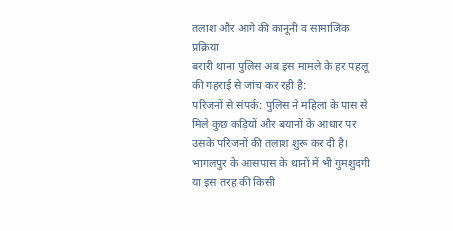तलाश और आगे की कानूनी व सामाजिक प्रक्रिया
बरारी थाना पुलिस अब इस मामले के हर पहलू की गहराई से जांच कर रही है:
परिजनों से संपर्क: पुलिस ने महिला के पास से मिले कुछ कड़ियों और बयानों के आधार पर उसके परिजनों की तलाश शुरू कर दी है। भागलपुर के आसपास के थानों में भी गुमशुदगी या इस तरह की किसी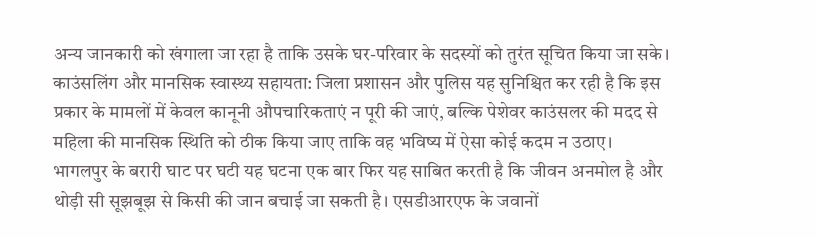अन्य जानकारी को खंगाला जा रहा है ताकि उसके घर-परिवार के सदस्यों को तुरंत सूचित किया जा सके।
काउंसलिंग और मानसिक स्वास्थ्य सहायता: जिला प्रशासन और पुलिस यह सुनिश्चित कर रही है कि इस प्रकार के मामलों में केवल कानूनी औपचारिकताएं न पूरी की जाएं, बल्कि पेशेवर काउंसलर की मदद से महिला की मानसिक स्थिति को ठीक किया जाए ताकि वह भविष्य में ऐसा कोई कदम न उठाए।
भागलपुर के बरारी घाट पर घटी यह घटना एक बार फिर यह साबित करती है कि जीवन अनमोल है और थोड़ी सी सूझबूझ से किसी की जान बचाई जा सकती है। एसडीआरएफ के जवानों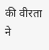की वीरता ने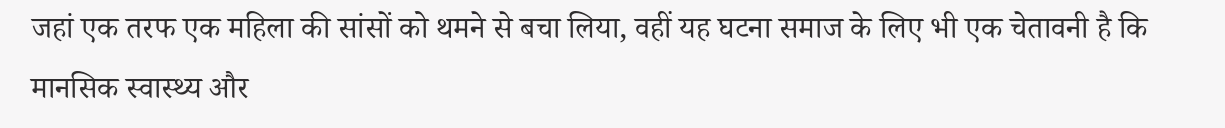जहां एक तरफ एक महिला की सांसों को थमने से बचा लिया, वहीं यह घटना समाज के लिए भी एक चेतावनी है कि मानसिक स्वास्थ्य और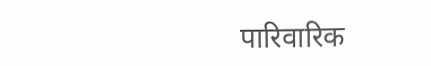पारिवारिक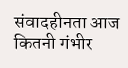संवादहीनता आज कितनी गंभीर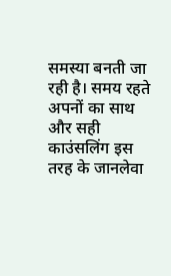समस्या बनती जा रही है। समय रहते अपनों का साथ और सही काउंसलिंग इस तरह के जानलेवा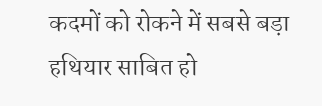कदमों को रोकने में सबसे बड़ा हथियार साबित हो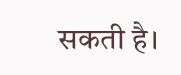सकती है।